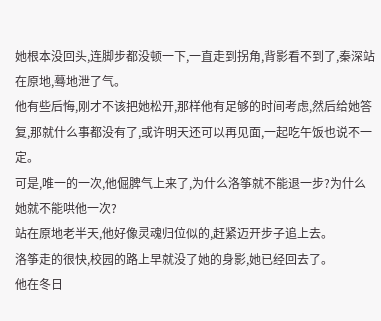她根本没回头,连脚步都没顿一下,一直走到拐角,背影看不到了,秦深站在原地,蓦地泄了气。
他有些后悔,刚才不该把她松开,那样他有足够的时间考虑,然后给她答复,那就什么事都没有了,或许明天还可以再见面,一起吃午饭也说不一定。
可是,唯一的一次,他倔脾气上来了,为什么洛筝就不能退一步?为什么她就不能哄他一次?
站在原地老半天,他好像灵魂归位似的,赶紧迈开步子追上去。
洛筝走的很快,校园的路上早就没了她的身影,她已经回去了。
他在冬日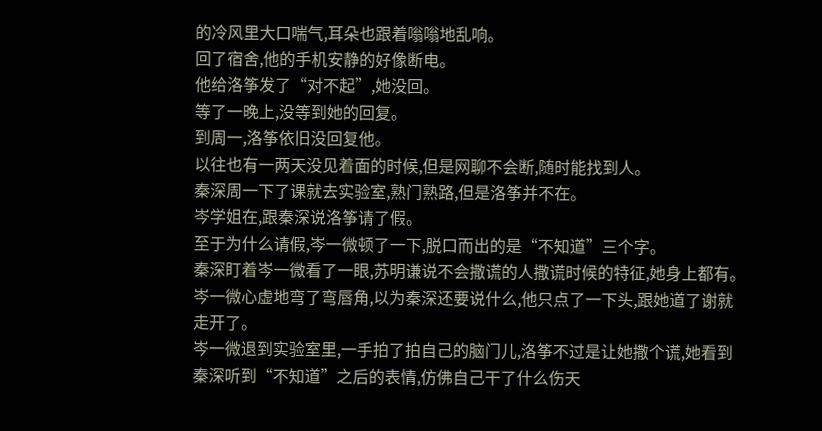的冷风里大口喘气,耳朵也跟着嗡嗡地乱响。
回了宿舍,他的手机安静的好像断电。
他给洛筝发了“对不起”,她没回。
等了一晚上,没等到她的回复。
到周一,洛筝依旧没回复他。
以往也有一两天没见着面的时候,但是网聊不会断,随时能找到人。
秦深周一下了课就去实验室,熟门熟路,但是洛筝并不在。
岑学姐在,跟秦深说洛筝请了假。
至于为什么请假,岑一微顿了一下,脱口而出的是“不知道”三个字。
秦深盯着岑一微看了一眼,苏明谦说不会撒谎的人撒谎时候的特征,她身上都有。
岑一微心虚地弯了弯唇角,以为秦深还要说什么,他只点了一下头,跟她道了谢就走开了。
岑一微退到实验室里,一手拍了拍自己的脑门儿,洛筝不过是让她撒个谎,她看到秦深听到“不知道”之后的表情,仿佛自己干了什么伤天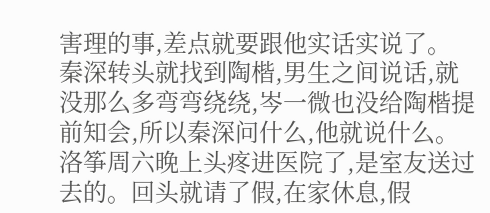害理的事,差点就要跟他实话实说了。
秦深转头就找到陶楷,男生之间说话,就没那么多弯弯绕绕,岑一微也没给陶楷提前知会,所以秦深问什么,他就说什么。
洛筝周六晚上头疼进医院了,是室友送过去的。回头就请了假,在家休息,假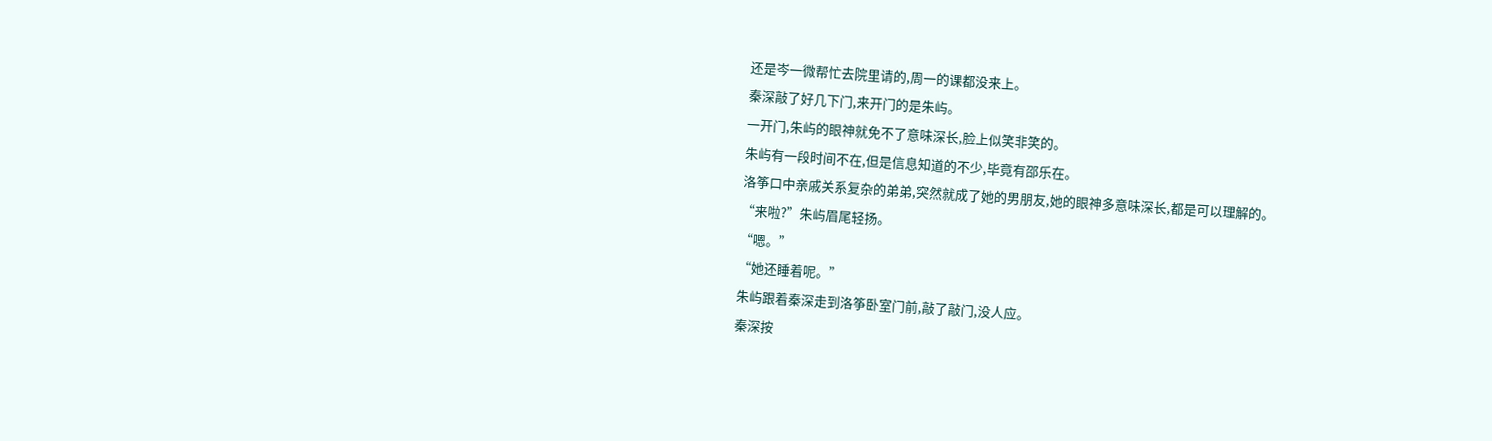还是岑一微帮忙去院里请的,周一的课都没来上。
秦深敲了好几下门,来开门的是朱屿。
一开门,朱屿的眼神就免不了意味深长,脸上似笑非笑的。
朱屿有一段时间不在,但是信息知道的不少,毕竟有邵乐在。
洛筝口中亲戚关系复杂的弟弟,突然就成了她的男朋友,她的眼神多意味深长,都是可以理解的。
“来啦?”朱屿眉尾轻扬。
“嗯。”
“她还睡着呢。”
朱屿跟着秦深走到洛筝卧室门前,敲了敲门,没人应。
秦深按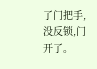了门把手,没反锁,门开了。